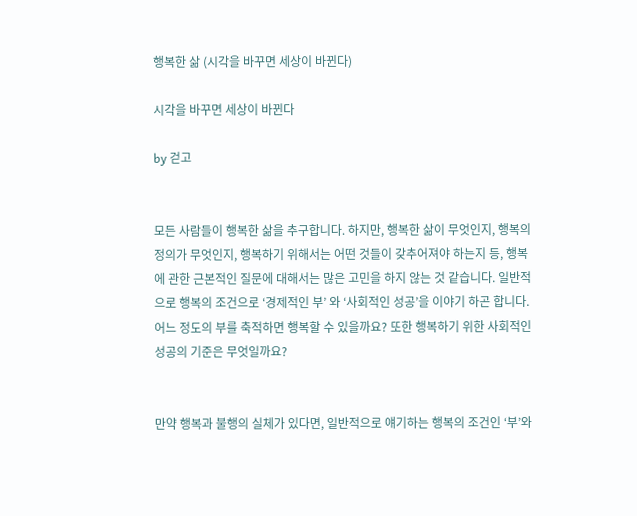행복한 삶 (시각을 바꾸면 세상이 바뀐다)

시각을 바꾸면 세상이 바뀐다

by 걷고


모든 사람들이 행복한 삶을 추구합니다. 하지만, 행복한 삶이 무엇인지, 행복의 정의가 무엇인지, 행복하기 위해서는 어떤 것들이 갖추어져야 하는지 등, 행복에 관한 근본적인 질문에 대해서는 많은 고민을 하지 않는 것 같습니다. 일반적으로 행복의 조건으로 ‘경제적인 부’ 와 ‘사회적인 성공’을 이야기 하곤 합니다. 어느 정도의 부를 축적하면 행복할 수 있을까요? 또한 행복하기 위한 사회적인 성공의 기준은 무엇일까요?


만약 행복과 불행의 실체가 있다면, 일반적으로 얘기하는 행복의 조건인 ‘부’와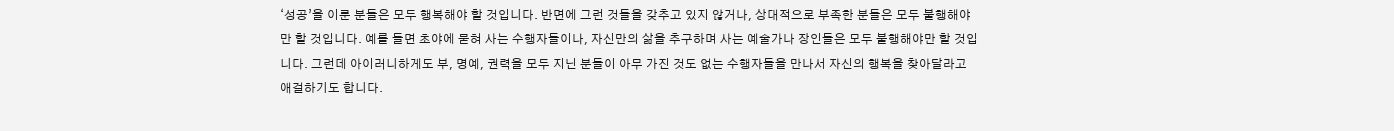‘성공’을 이룬 분들은 모두 행복해야 할 것입니다. 반면에 그런 것들을 갖추고 있지 않거나, 상대적으로 부족한 분들은 모두 불행해야만 할 것입니다. 예를 들면 초야에 묻혀 사는 수행자들이나, 자신만의 삶을 추구하며 사는 예술가나 장인들은 모두 불행해야만 할 것입니다. 그런데 아이러니하게도 부, 명예, 권력을 모두 지닌 분들이 아무 가진 것도 없는 수행자들을 만나서 자신의 행복을 찾아달라고 애걸하기도 합니다.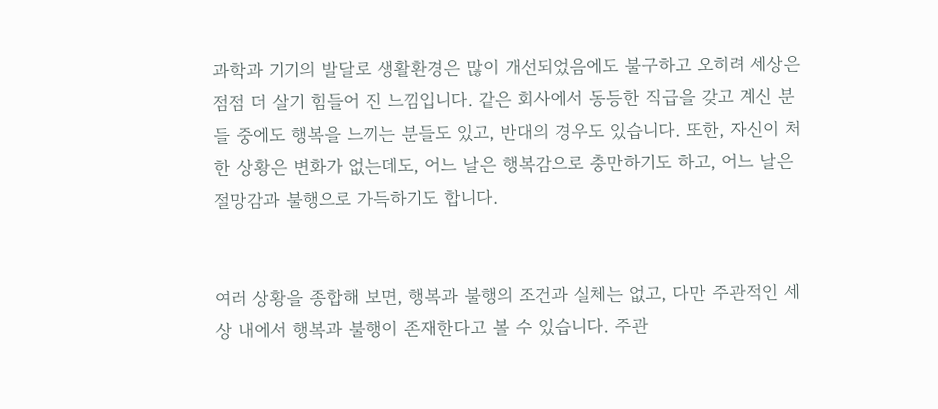과학과 기기의 발달로 생활환경은 많이 개선되었음에도 불구하고 오히려 세상은 점점 더 살기 힘들어 진 느낌입니다. 같은 회사에서 동등한 직급을 갖고 계신 분들 중에도 행복을 느끼는 분들도 있고, 반대의 경우도 있습니다. 또한, 자신이 처한 상황은 변화가 없는데도, 어느 날은 행복감으로 충만하기도 하고, 어느 날은 절망감과 불행으로 가득하기도 합니다.


여러 상황을 종합해 보면, 행복과 불행의 조건과 실체는 없고, 다만 주관적인 세상 내에서 행복과 불행이 존재한다고 볼 수 있습니다. 주관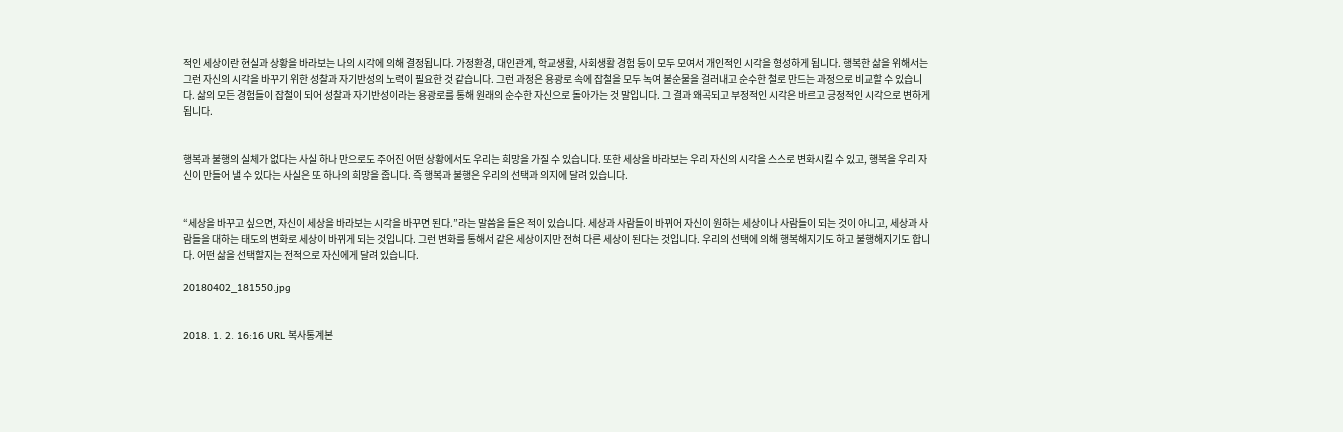적인 세상이란 현실과 상황을 바라보는 나의 시각에 의해 결정됩니다. 가정환경, 대인관계, 학교생활, 사회생활 경험 등이 모두 모여서 개인적인 시각을 형성하게 됩니다. 행복한 삶을 위해서는 그런 자신의 시각을 바꾸기 위한 성찰과 자기반성의 노력이 필요한 것 같습니다. 그런 과정은 용광로 속에 잡철을 모두 녹여 불순물을 걸러내고 순수한 철로 만드는 과정으로 비교할 수 있습니다. 삶의 모든 경험들이 잡철이 되어 성찰과 자기반성이라는 용광로를 통해 원래의 순수한 자신으로 돌아가는 것 말입니다. 그 결과 왜곡되고 부정적인 시각은 바르고 긍정적인 시각으로 변하게 됩니다.


행복과 불행의 실체가 없다는 사실 하나 만으로도 주어진 어떤 상황에서도 우리는 희망을 가질 수 있습니다. 또한 세상을 바라보는 우리 자신의 시각을 스스로 변화시킬 수 있고, 행복을 우리 자신이 만들어 낼 수 있다는 사실은 또 하나의 희망을 줍니다. 즉 행복과 불행은 우리의 선택과 의지에 달려 있습니다.


“세상을 바꾸고 싶으면, 자신이 세상을 바라보는 시각을 바꾸면 된다.”라는 말씀을 들은 적이 있습니다. 세상과 사람들이 바뀌어 자신이 원하는 세상이나 사람들이 되는 것이 아니고, 세상과 사람들을 대하는 태도의 변화로 세상이 바뀌게 되는 것입니다. 그런 변화를 통해서 같은 세상이지만 전혀 다른 세상이 된다는 것입니다. 우리의 선택에 의해 행복해지기도 하고 불행해지기도 합니다. 어떤 삶을 선택할지는 전적으로 자신에게 달려 있습니다.

20180402_181550.jpg


2018. 1. 2. 16:16 URL 복사통계본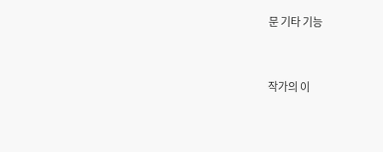문 기타 기능


작가의 이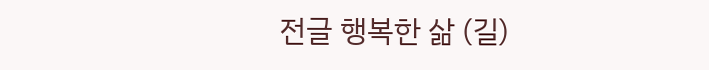전글 행복한 삶 (길)